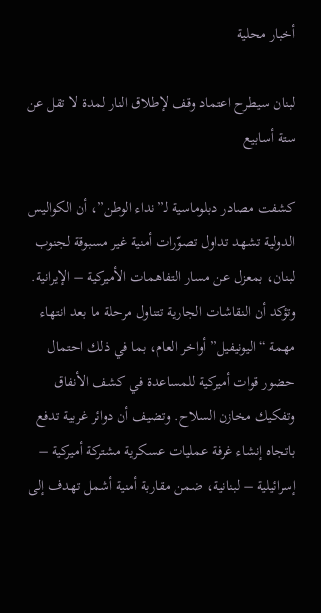أخبار محلية

لبنان سيطرح اعتماد وقف لإطلاق النار لمدة لا تقل عن ستة أسابيع

كشفت مصادر دبلوماسية لـ”نداء الوطن”، أن الكواليس الدولية تشهد تداول تصوّرات أمنية غير مسبوقة لجنوب لبنان، بمعزل عن مسار التفاهمات الأميركية – الإيرانية. وتؤكد أن النقاشات الجارية تتناول مرحلة ما بعد انتهاء مهمة “اليونيفيل” أواخر العام، بما في ذلك احتمال حضور قوات أميركية للمساعدة في كشف الأنفاق وتفكيك مخازن السلاح. وتضيف أن دوائر غربية تدفع باتجاه إنشاء غرفة عمليات عسكرية مشتركة أميركية – إسرائيلية – لبنانية، ضمن مقاربة أمنية أشمل تهدف إلى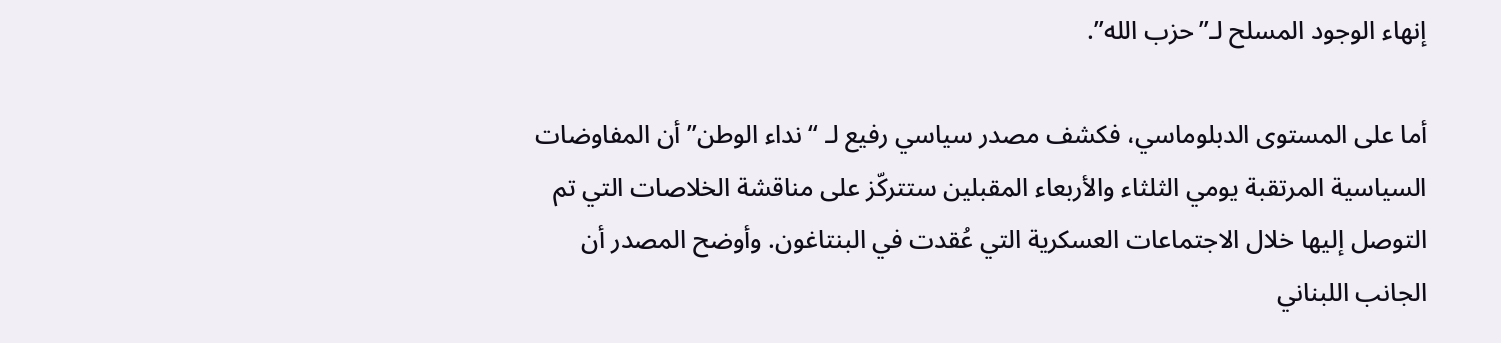إنهاء الوجود المسلح لـ”حزب الله”.

أما على المستوى الدبلوماسي، فكشف مصدر سياسي رفيع لـ “نداء الوطن” أن المفاوضات السياسية المرتقبة يومي الثلثاء والأربعاء المقبلين ستتركّز على مناقشة الخلاصات التي تم التوصل إليها خلال الاجتماعات العسكرية التي عُقدت في البنتاغون. وأوضح المصدر أن الجانب اللبناني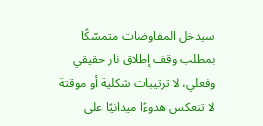سيدخل المفاوضات متمسّكًا بمطلب وقف إطلاق نار حقيقي وفعلي، لا ترتيبات شكلية أو موقتة لا تنعكس هدوءًا ميدانيًا على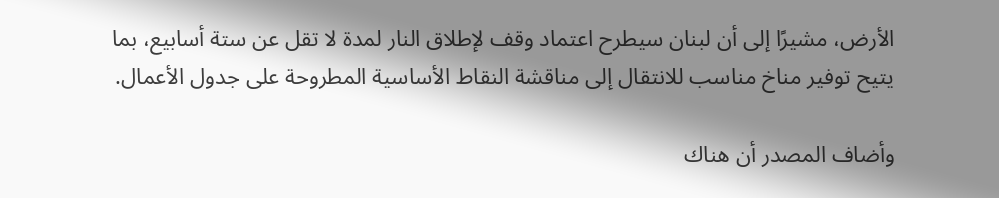الأرض، مشيرًا إلى أن لبنان سيطرح اعتماد وقف لإطلاق النار لمدة لا تقل عن ستة أسابيع، بما يتيح توفير مناخ مناسب للانتقال إلى مناقشة النقاط الأساسية المطروحة على جدول الأعمال.

وأضاف المصدر أن هناك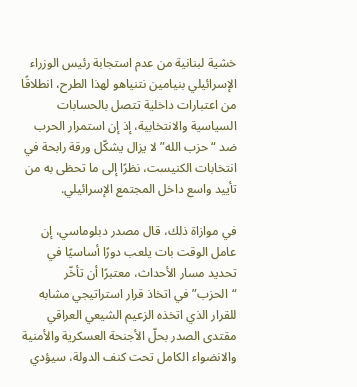خشية لبنانية من عدم استجابة رئيس الوزراء الإسرائيلي بنيامين نتنياهو لهذا الطرح، انطلاقًا من اعتبارات داخلية تتصل بالحسابات السياسية والانتخابية، إذ إن استمرار الحرب ضد “حزب الله” لا يزال يشكّل ورقة رابحة في انتخابات الكنيست، نظرًا إلى ما تحظى به من تأييد واسع داخل المجتمع الإسرائيلي.

في موازاة ذلك، قال مصدر دبلوماسي، إن عامل الوقت بات يلعب دورًا أساسيًا في تحديد مسار الأحداث، معتبرًا أن تأخّر “الحزب” في اتخاذ قرار استراتيجي مشابه للقرار الذي اتخذه الزعيم الشيعي العراقي مقتدى الصدر بحلّ الأجنحة العسكرية والأمنية والانضواء الكامل تحت كنف الدولة، سيؤدي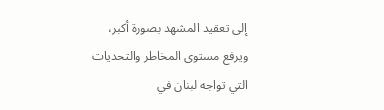إلى تعقيد المشهد بصورة أكبر، ويرفع مستوى المخاطر والتحديات التي تواجه لبنان في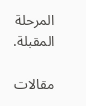المرحلة المقبلة.

مقالات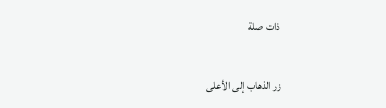ذات صلة

زر الذهاب إلى الأعلى